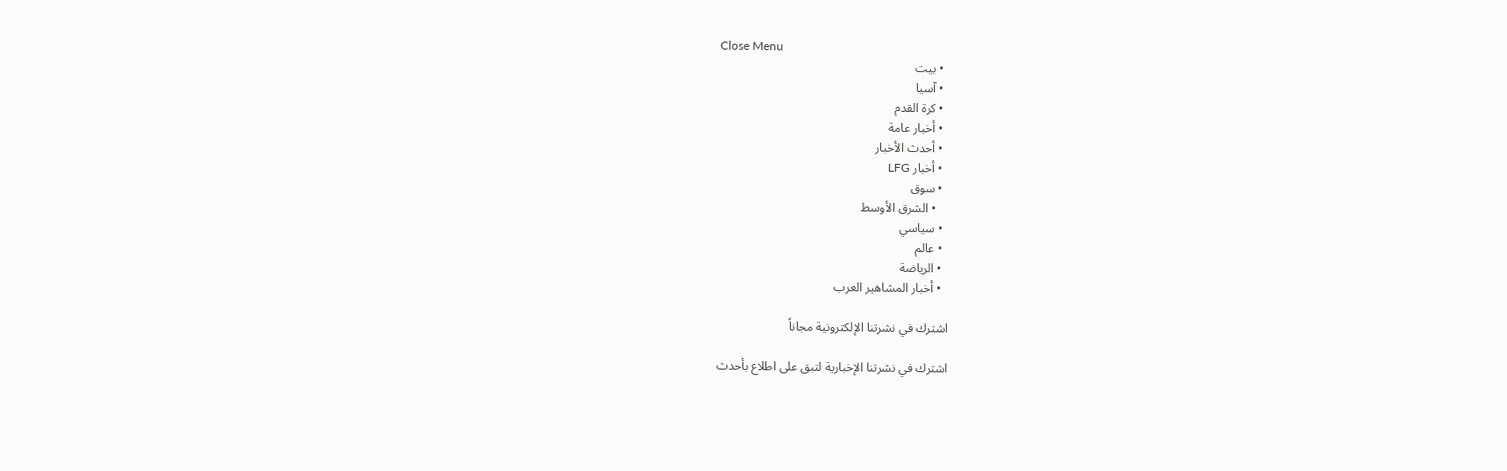Close Menu
  • بيت
  • آسيا
  • كرة القدم
  • أخبار عامة
  • أحدث الأخبار
  • أخبار LFG
  • سوق
    • الشرق الأوسط
  • سياسي
  • عالم
  • الرياضة
  • أخبار المشاهير العرب

اشترك في نشرتنا الإلكترونية مجاناً

اشترك في نشرتنا الإخبارية لتبق على اطلاع بأحدث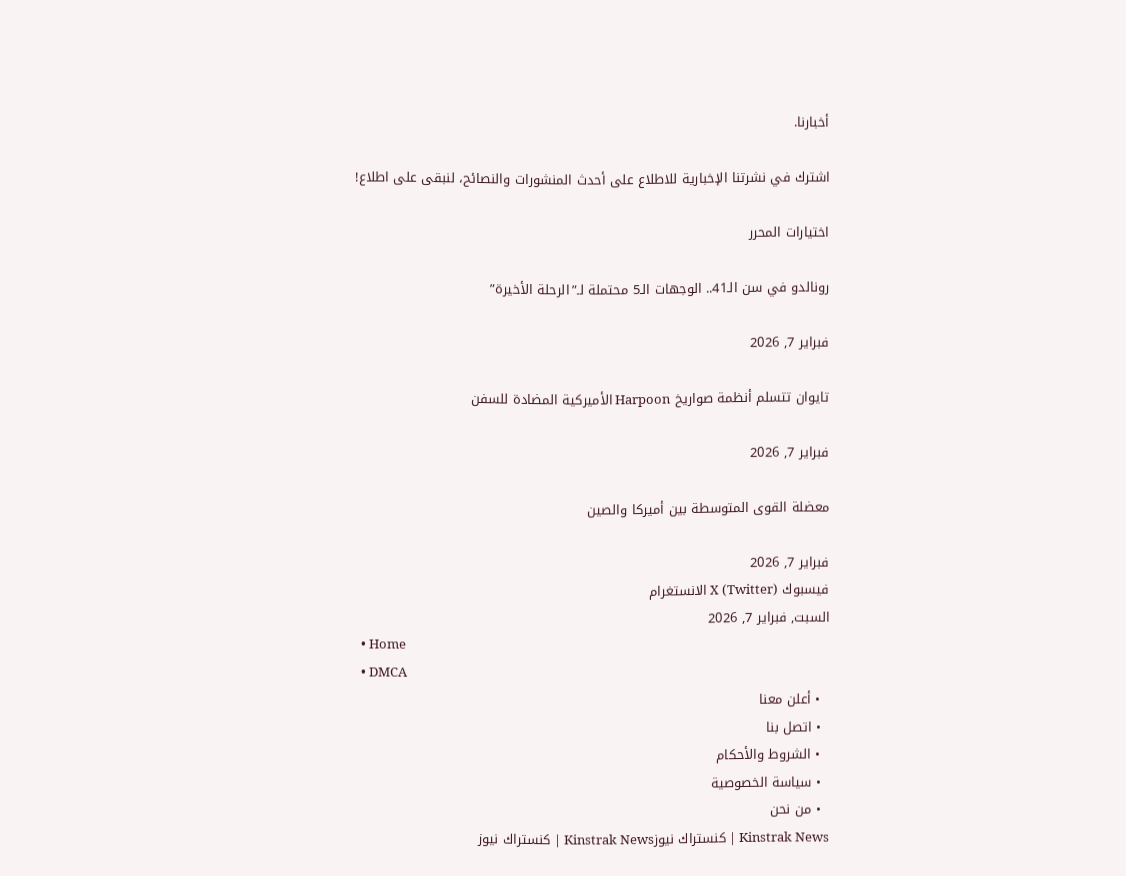أخبارنا.

اشترك في نشرتنا الإخبارية للاطلاع على أحدث المنشورات والنصائح، لنبقى على اطلاع!

اختيارات المحرر

رونالدو في سن الـ41.. الوجهات الـ5 محتملة لـ”الرحلة الأخيرة”

فبراير 7, 2026

تايوان تتسلم أنظمة صواريخ Harpoon الأميركية المضادة للسفن

فبراير 7, 2026

معضلة القوى المتوسطة بين أميركا والصين

فبراير 7, 2026
فيسبوك X (Twitter) الانستغرام
السبت, فبراير 7, 2026
  • Home
  • DMCA
  • أعلن معنا
  • اتصل بنا
  • الشروط والأحكام
  • سياسة الخصوصية
  • من نحن
Kinstrak News | كنستراك نيوزKinstrak News | كنستراك نيوز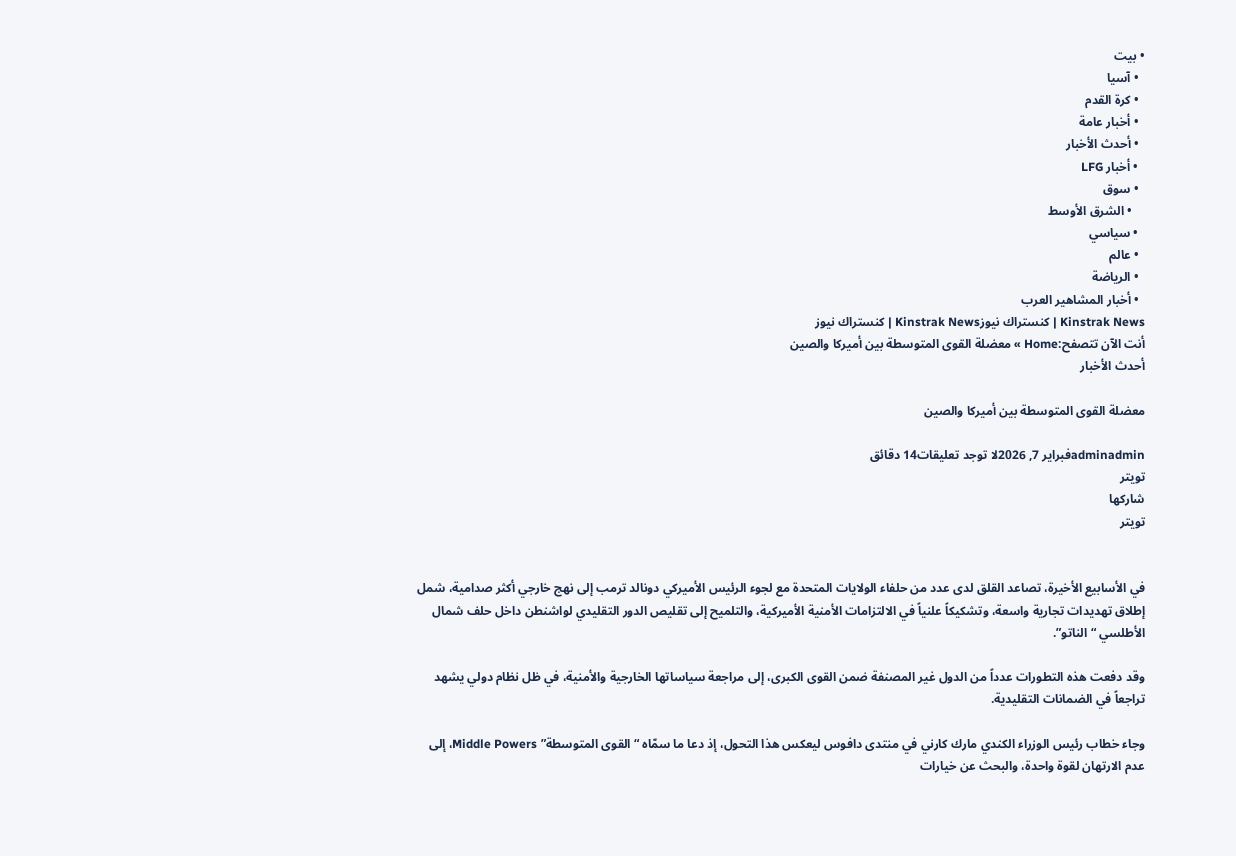• بيت
  • آسيا
  • كرة القدم
  • أخبار عامة
  • أحدث الأخبار
  • أخبار LFG
  • سوق
    • الشرق الأوسط
  • سياسي
  • عالم
  • الرياضة
  • أخبار المشاهير العرب
Kinstrak News | كنستراك نيوزKinstrak News | كنستراك نيوز
أنت الآن تتصفح:Home » معضلة القوى المتوسطة بين أميركا والصين
أحدث الأخبار

معضلة القوى المتوسطة بين أميركا والصين

adminadminفبراير 7, 2026لا توجد تعليقات14 دقائق
تويتر
شاركها
تويتر


في الأسابيع الأخيرة، تصاعد القلق لدى عدد من حلفاء الولايات المتحدة مع لجوء الرئيس الأميركي دونالد ترمب إلى نهج خارجي أكثر صدامية، شمل إطلاق تهديدات تجارية واسعة، وتشكيكاً علنياً في الالتزامات الأمنية الأميركية، والتلميح إلى تقليص الدور التقليدي لواشنطن داخل حلف شمال الأطلسي “الناتو”.

وقد دفعت هذه التطورات عدداً من الدول غير المصنفة ضمن القوى الكبرى، إلى مراجعة سياساتها الخارجية والأمنية، في ظل نظام دولي يشهد تراجعاً في الضمانات التقليدية.

وجاء خطاب رئيس الوزراء الكندي مارك كارني في منتدى دافوس ليعكس هذا التحول، إذ دعا ما سمّاه “القوى المتوسطة” Middle Powers، إلى عدم الارتهان لقوة واحدة، والبحث عن خيارات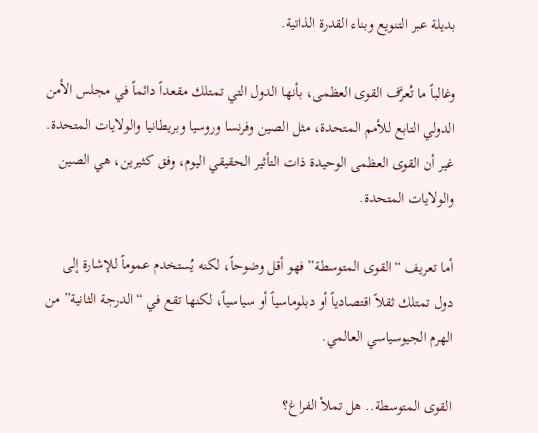بديلة عبر التنويع وبناء القدرة الذاتية.

وغالباً ما تُعرَّف القوى العظمى، بأنها الدول التي تمتلك مقعداً دائماً في مجلس الأمن الدولي التابع للأمم المتحدة، مثل الصين وفرنسا وروسيا وبريطانيا والولايات المتحدة. غير أن القوى العظمى الوحيدة ذات التأثير الحقيقي اليوم، وفق كثيرين، هي الصين والولايات المتحدة.

أما تعريف “القوى المتوسطة” فهو أقل وضوحاً، لكنه يُستخدم عموماً للإشارة إلى دول تمتلك ثقلاً اقتصادياً أو دبلوماسياً أو سياسياً، لكنها تقع في “الدرجة الثانية” من الهرم الجيوسياسي العالمي.

القوى المتوسطة.. هل تملأ الفراغ؟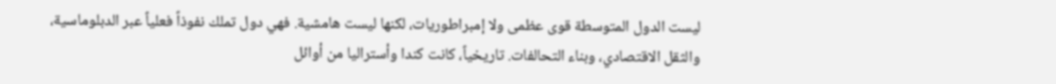ليست الدول المتوسطة قوى عظمى ولا إمبراطوريات، لكنها ليست هامشية. فهي دول تملك نفوذاً فعلياً عبر الدبلوماسية، والثقل الاقتصادي، وبناء التحالفات. تاريخياً، كانت كندا وأستراليا من أوائل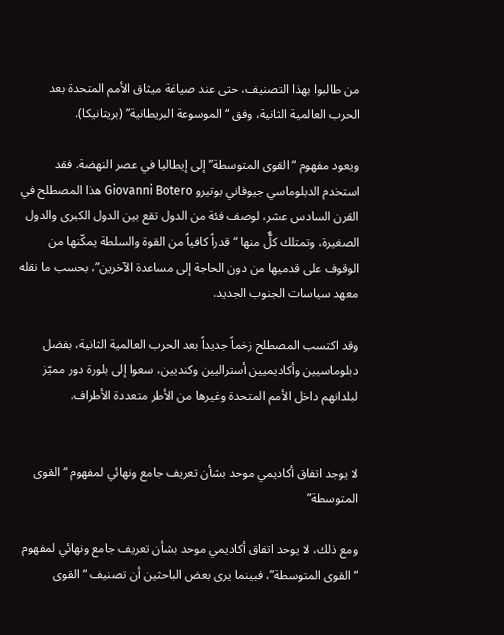من طالبوا بهذا التصنيف، حتى عند صياغة ميثاق الأمم المتحدة بعد الحرب العالمية الثانية، وفق “الموسوعة البريطانية” (بريتانيكا).

ويعود مفهوم “القوى المتوسطة” إلى إيطاليا في عصر النهضة. فقد استخدم الدبلوماسي جيوفاني بوتيرو Giovanni Botero هذا المصطلح في القرن السادس عشر، لوصف فئة من الدول تقع بين الدول الكبرى والدول الصغيرة، وتمتلك كلٌّ منها “قدراً كافياً من القوة والسلطة يمكّنها من الوقوف على قدميها من دون الحاجة إلى مساعدة الآخرين”، بحسب ما نقله معهد سياسات الجنوب الجديد.

وقد اكتسب المصطلح زخماً جديداً بعد الحرب العالمية الثانية، بفضل دبلوماسيين وأكاديميين أستراليين وكنديين، سعوا إلى بلورة دور مميّز لبلدانهم داخل الأمم المتحدة وغيرها من الأطر متعددة الأطراف.


لا يوجد اتفاق أكاديمي موحد بشأن تعريف جامع ونهائي لمفهوم “القوى المتوسطة”

ومع ذلك، لا يوحد اتفاق أكاديمي موحد بشأن تعريف جامع ونهائي لمفهوم “القوى المتوسطة”، فبينما يرى بعض الباحثين أن تصنيف “القوى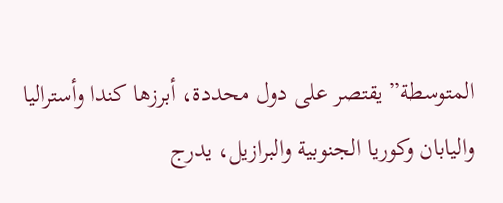المتوسطة” يقتصر على دول محددة، أبرزها كندا وأستراليا واليابان وكوريا الجنوبية والبرازيل، يدرج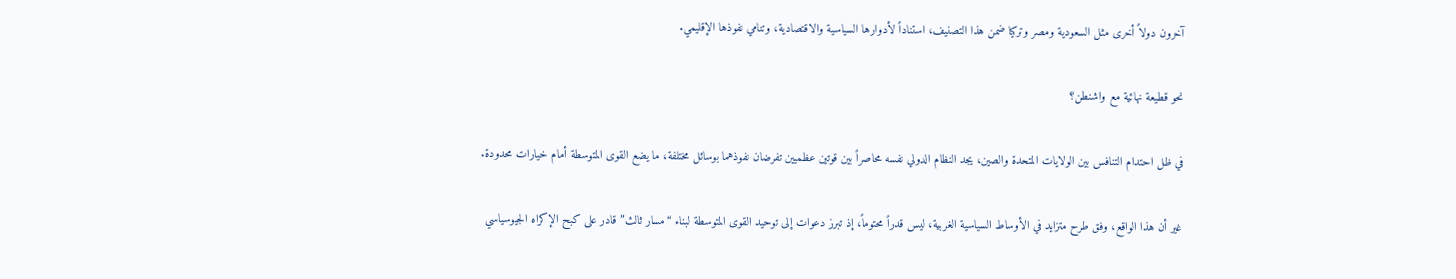آخرون دولاً أخرى مثل السعودية ومصر وتركيا ضمن هذا التصنيف، استناداً لأدوارها السياسية والاقتصادية، وتنامي نفوذها الإقليمي.

نحو قطيعة نهائية مع واشنطن؟

في ظل احتدام التنافس بين الولايات المتحدة والصين، يجد النظام الدولي نفسه محاصراً بين قوتين عظميين تفرضان نفوذهما بوسائل مختلفة، ما يضع القوى المتوسطة أمام خيارات محدودة.

غير أن هذا الواقع، وفق طرح متزايد في الأوساط السياسية الغربية، ليس قدراً محتوماً، إذ تبرز دعوات إلى توحيد القوى المتوسطة لبناء “مسار ثالث” قادر على كبح الإكراه الجيوسياسي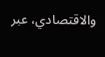والاقتصادي، عبر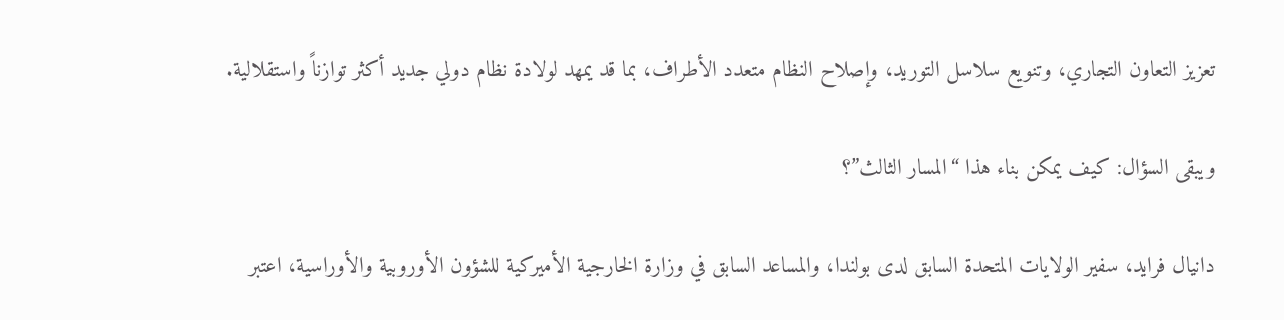تعزيز التعاون التجاري، وتنويع سلاسل التوريد، وإصلاح النظام متعدد الأطراف، بما قد يمهد لولادة نظام دولي جديد أكثر توازناً واستقلالية.

ويبقى السؤال: كيف يمكن بناء هذا “المسار الثالث”؟

دانيال فرايد، سفير الولايات المتحدة السابق لدى بولندا، والمساعد السابق في وزارة الخارجية الأميركية للشؤون الأوروبية والأوراسية، اعتبر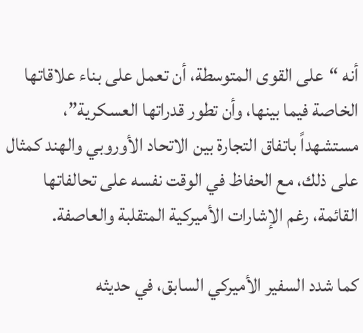أنه “على القوى المتوسطة، أن تعمل على بناء علاقاتها الخاصة فيما بينها، وأن تطور قدراتها العسكرية”، مستشهداً باتفاق التجارة بين الاتحاد الأوروبي والهند كمثال على ذلك، مع الحفاظ في الوقت نفسه على تحالفاتها القائمة، رغم الإشارات الأميركية المتقلبة والعاصفة.

كما شدد السفير الأميركي السابق، في حديثه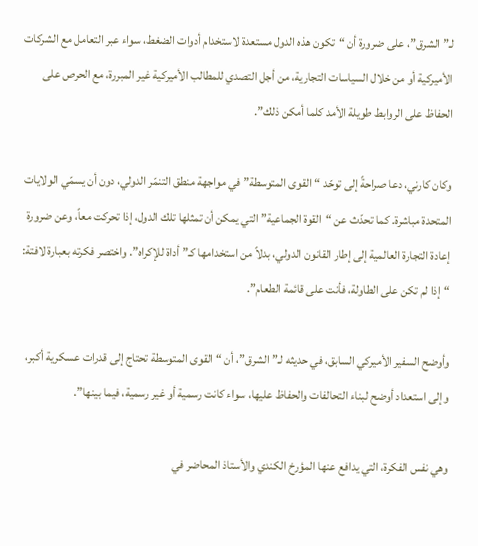لـ”الشرق”، على ضرورة أن “تكون هذه الدول مستعدة لاستخدام أدوات الضغط، سواء عبر التعامل مع الشركات الأميركية أو من خلال السياسات التجارية، من أجل التصدي للمطالب الأميركية غير المبررة، مع الحرص على الحفاظ على الروابط طويلة الأمد كلما أمكن ذلك”.

وكان كارني، دعا صراحةً إلى توحّد “القوى المتوسطة” في مواجهة منطق التنمّر الدولي، دون أن يسمّي الولايات المتحدة مباشرة. كما تحدّث عن “القوة الجماعية” التي يمكن أن تمثلها تلك الدول، إذا تحركت معاً، وعن ضرورة إعادة التجارة العالمية إلى إطار القانون الدولي، بدلاً من استخدامها كـ”أداة للإكراه”. واختصر فكرته بعبارة لافتة: “إذا لم تكن على الطاولة، فأنت على قائمة الطعام”.

وأوضح السفير الأميركي السابق، في حديثه لـ”الشرق”، أن “القوى المتوسطة تحتاج إلى قدرات عسكرية أكبر، وإلى استعداد أوضح لبناء التحالفات والحفاظ عليها، سواء كانت رسمية أو غير رسمية، فيما بينها”.

وهي نفس الفكرة، التي يدافع عنها المؤرخ الكندي والأستاذ المحاضر في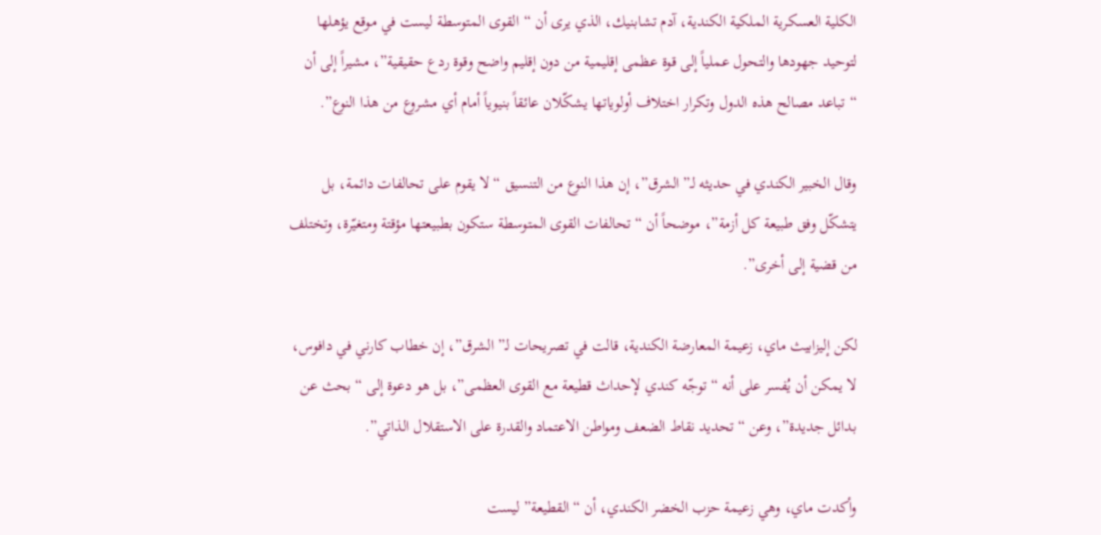الكلية العسكرية الملكية الكندية، آدم تشابنيك، الذي يرى أن “القوى المتوسطة ليست في موقع يؤهلها لتوحيد جهودها والتحول عملياً إلى قوة عظمى إقليمية من دون إقليم واضح وقوة ردع حقيقية”، مشيراً إلى أن “تباعد مصالح هذه الدول وتكرار اختلاف أولوياتها يشكّلان عائقاً بنيوياً أمام أي مشروع من هذا النوع”.

وقال الخبير الكندي في حديثه لـ”الشرق”، إن هذا النوع من التنسيق “لا يقوم على تحالفات دائمة، بل يتشكّل وفق طبيعة كل أزمة”، موضحاً أن “تحالفات القوى المتوسطة ستكون بطبيعتها مؤقتة ومتغيّرة، وتختلف من قضية إلى أخرى”.

لكن إليزابيث ماي، زعيمة المعارضة الكندية، قالت في تصريحات لـ”الشرق”، إن خطاب كارني في دافوس، لا يمكن أن يُفسر على أنه “توجّه كندي لإحداث قطيعة مع القوى العظمى”، بل هو دعوة إلى “بحث عن بدائل جديدة”، وعن “تحديد نقاط الضعف ومواطن الاعتماد والقدرة على الاستقلال الذاتي”.

وأكدت ماي، وهي زعيمة حزب الخضر الكندي، أن “القطيعة” ليست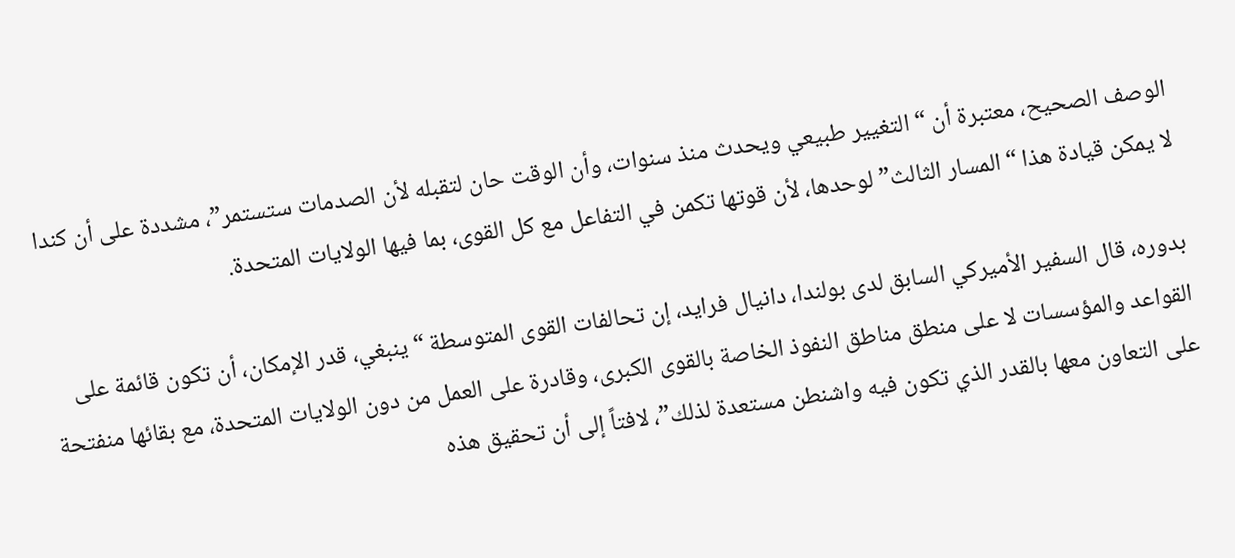الوصف الصحيح، معتبرة أن “التغيير طبيعي ويحدث منذ سنوات، وأن الوقت حان لتقبله لأن الصدمات ستستمر”، مشددة على أن كندا لا يمكن قيادة هذا “المسار الثالث” لوحدها، لأن قوتها تكمن في التفاعل مع كل القوى، بما فيها الولايات المتحدة.

بدوره، قال السفير الأميركي السابق لدى بولندا، دانيال فرايد، إن تحالفات القوى المتوسطة “ينبغي، قدر الإمكان، أن تكون قائمة على القواعد والمؤسسات لا على منطق مناطق النفوذ الخاصة بالقوى الكبرى، وقادرة على العمل من دون الولايات المتحدة، مع بقائها منفتحة على التعاون معها بالقدر الذي تكون فيه واشنطن مستعدة لذلك”، لافتاً إلى أن تحقيق هذه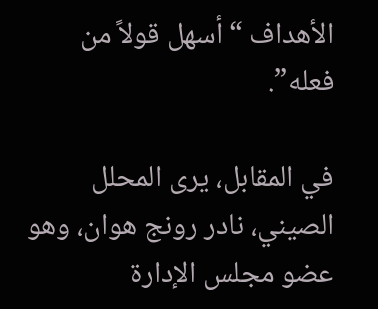الأهداف “أسهل قولاً من فعله”.

في المقابل، يرى المحلل الصيني، نادر رونج هوان، وهو عضو مجلس الإدارة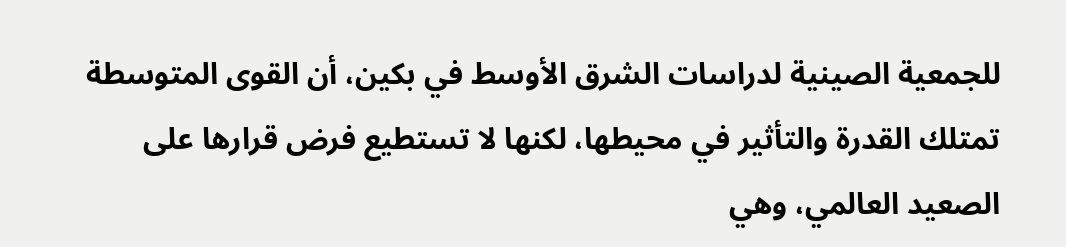للجمعية الصينية لدراسات الشرق الأوسط في بكين، أن القوى المتوسطة تمتلك القدرة والتأثير في محيطها، لكنها لا تستطيع فرض قرارها على الصعيد العالمي، وهي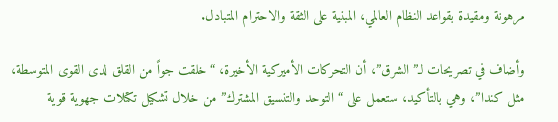مرهونة ومقيدة بقواعد النظام العالمي، المبنية على الثقة والاحترام المتبادل.

وأضاف في تصريحات لـ”الشرق”، أن التحركات الأميركية الأخيرة، “خلقت جواً من القلق لدى القوى المتوسطة، مثل كندا”، وهي بالتأكيد، ستعمل على “التوحد والتنسيق المشترك” من خلال تشكيل تكتلات جهوية قوية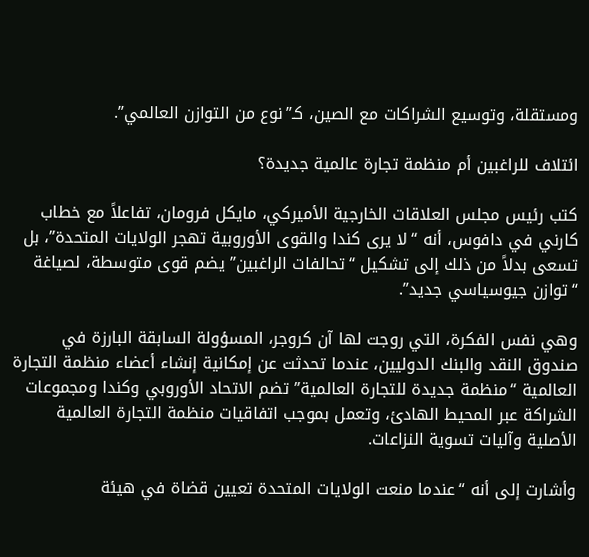ومستقلة، وتوسيع الشراكات مع الصين، كـ”نوع من التوازن العالمي”.

ائتلاف للراغبين أم منظمة تجارة عالمية جديدة؟

كتب رئيس مجلس العلاقات الخارجية الأميركي، مايكل فرومان، تفاعلاً مع خطاب كارني في دافوس، أنه “لا يرى كندا والقوى الأوروبية تهجر الولايات المتحدة”، بل تسعى بدلاً من ذلك إلى تشكيل “تحالفات الراغبين” يضم قوى متوسطة، لصياغة “توازن جيوسياسي جديد”.

وهي نفس الفكرة، التي روجت لها آن كروجر، المسؤولة السابقة البارزة في صندوق النقد والبنك الدوليين، عندما تحدثت عن إمكانية إنشاء أعضاء منظمة التجارة العالمية “منظمة جديدة للتجارة العالمية” تضم الاتحاد الأوروبي وكندا ومجموعات الشراكة عبر المحيط الهادئ، وتعمل بموجب اتفاقيات منظمة التجارة العالمية الأصلية وآليات تسوية النزاعات.

وأشارت إلى أنه “عندما منعت الولايات المتحدة تعيين قضاة في هيئة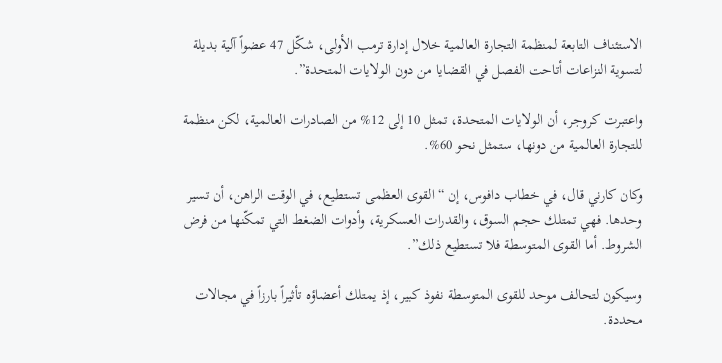الاستئناف التابعة لمنظمة التجارة العالمية خلال إدارة ترمب الأولى، شكّل 47 عضواً آلية بديلة لتسوية النزاعات أتاحت الفصل في القضايا من دون الولايات المتحدة”.

واعتبرت كروجر، أن الولايات المتحدة، تمثل 10 إلى 12% من الصادرات العالمية، لكن منظمة للتجارة العالمية من دونها، ستمثل نحو 60%.

وكان كارني قال، في خطاب دافوس، إن “القوى العظمى تستطيع، في الوقت الراهن، أن تسير وحدها. فهي تمتلك حجم السوق، والقدرات العسكرية، وأدوات الضغط التي تمكّنها من فرض الشروط. أما القوى المتوسطة فلا تستطيع ذلك”.

وسيكون لتحالف موحد للقوى المتوسطة نفوذ كبير، إذ يمتلك أعضاؤه تأثيراً بارزاً في مجالات محددة.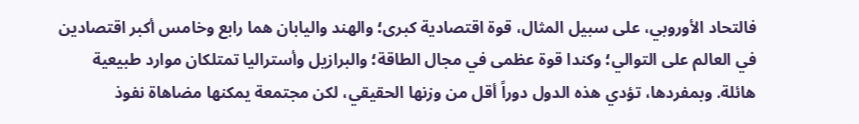فالتحاد الأوروبي، على سبيل المثال، قوة اقتصادية كبرى؛ والهند واليابان هما رابع وخامس أكبر اقتصادين في العالم على التوالي؛ وكندا قوة عظمى في مجال الطاقة؛ والبرازيل وأستراليا تمتلكان موارد طبيعية هائلة. وبمفردها، تؤدي هذه الدول دوراً أقل من وزنها الحقيقي، لكن مجتمعة يمكنها مضاهاة نفوذ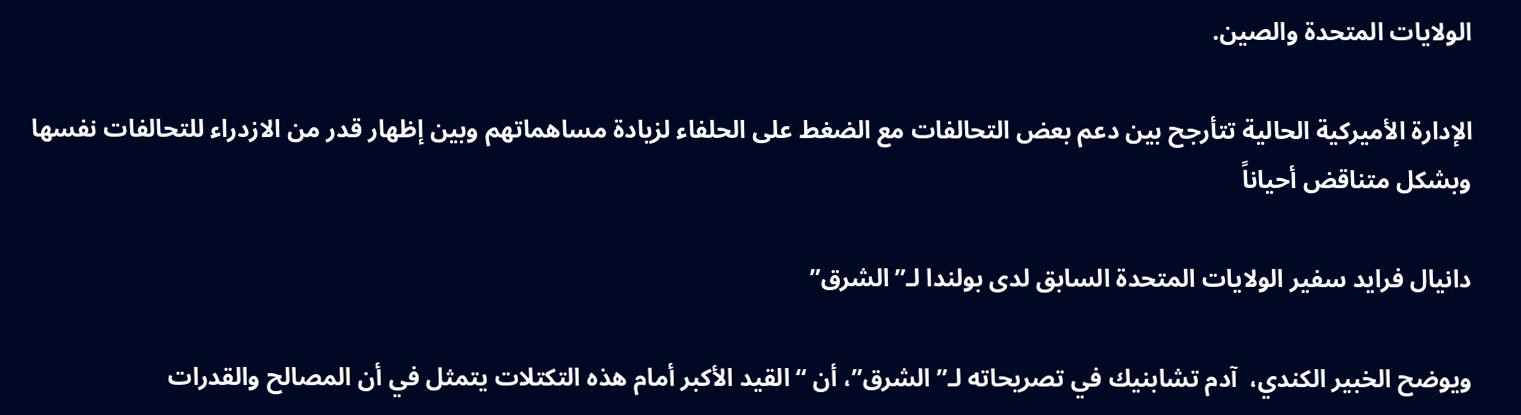الولايات المتحدة والصين.

الإدارة الأميركية الحالية تتأرجح بين دعم بعض التحالفات مع الضغط على الحلفاء لزيادة مساهماتهم وبين إظهار قدر من الازدراء للتحالفات نفسها وبشكل متناقض أحياناً

دانيال فرايد سفير الولايات المتحدة السابق لدى بولندا لـ”الشرق”

ويوضح الخبير الكندي،  آدم تشابنيك في تصريحاته لـ”الشرق”، أن “القيد الأكبر أمام هذه التكتلات يتمثل في أن المصالح والقدرات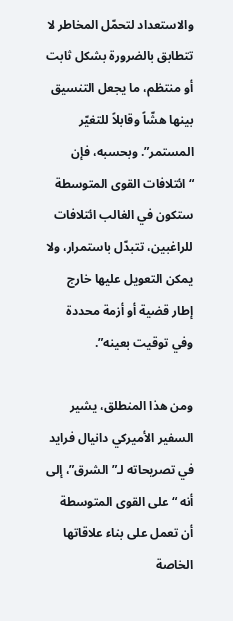والاستعداد لتحمّل المخاطر لا تتطابق بالضرورة بشكل ثابت أو منتظم، ما يجعل التنسيق بينها هشّاً وقابلاً للتغيّر المستمر”. وبحسبه، فإن “ائتلافات القوى المتوسطة ستكون في الغالب ائتلافات للراغبين، تتبدّل باستمرار، ولا يمكن التعويل عليها خارج إطار قضية أو أزمة محددة وفي توقيت بعينه”.

ومن هذا المنطلق، يشير السفير الأميركي دانيال فرايد في تصريحاته لـ”الشرق”، إلى أنه “على القوى المتوسطة أن تعمل على بناء علاقاتها الخاصة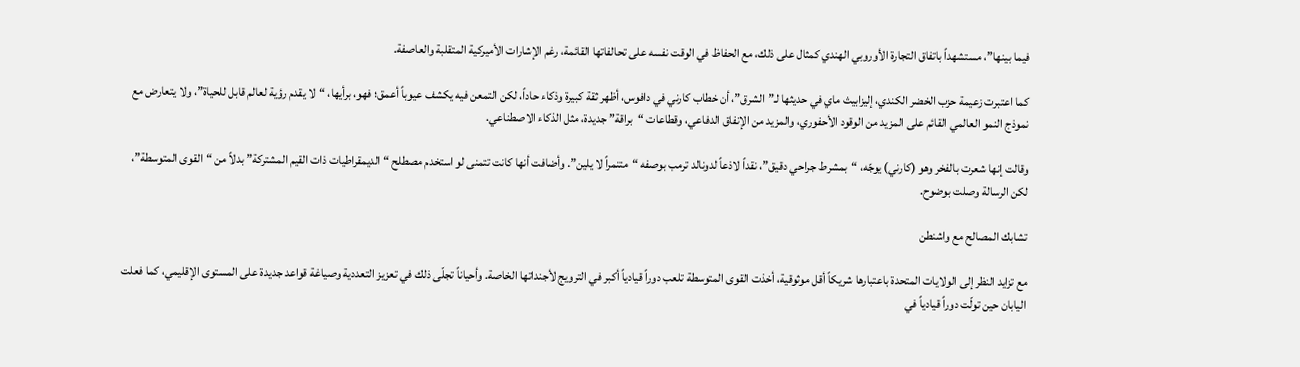فيما بينها”، مستشهداً باتفاق التجارة الأوروبي الهندي كمثال على ذلك، مع الحفاظ في الوقت نفسه على تحالفاتها القائمة، رغم الإشارات الأميركية المتقلبة والعاصفة.

كما اعتبرت زعيمة حزب الخضر الكندي، إليزابيث ماي في حديثها لـ”الشرق”، أن خطاب كارني في دافوس، أظهر ثقة كبيرة وذكاء حاداً، لكن التمعن فيه يكشف عيوباً أعمق؛ فهو، برأيها، “لا يقدم رؤية لعالم قابل للحياة”، ولا يتعارض مع نموذج النمو العالمي القائم على المزيد من الوقود الأحفوري، والمزيد من الإنفاق الدفاعي، وقطاعات “براقة” جديدة، مثل الذكاء الاصطناعي.

وقالت إنها شعرت بالفخر وهو (كارني) يوجّه، “بمشرط جراحي دقيق”، نقداً لاذعاً لدونالد ترمب بوصفه “متنمراً لا يلين”. وأضافت أنها كانت تتمنى لو استخدم مصطلح “الديمقراطيات ذات القيم المشتركة” بدلاً من “القوى المتوسطة”، لكن الرسالة وصلت بوضوح.

تشابك المصالح مع واشنطن

مع تزايد النظر إلى الولايات المتحدة باعتبارها شريكاً أقل موثوقية، أخذت القوى المتوسطة تلعب دوراً قيادياً أكبر في الترويج لأجنداتها الخاصة. وأحياناً تجلّى ذلك في تعزيز التعددية وصياغة قواعد جديدة على المستوى الإقليمي، كما فعلت اليابان حين تولّت دوراً قيادياً في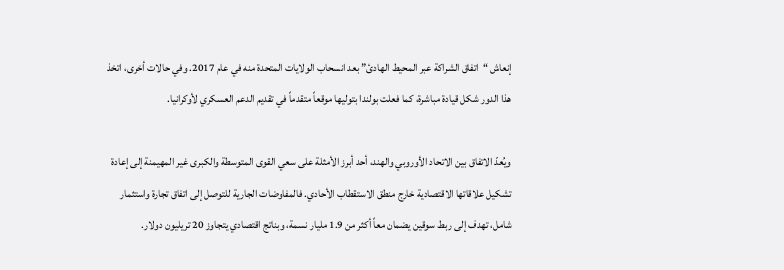إنعاش “اتفاق الشراكة عبر المحيط الهادئ” بعد انسحاب الولايات المتحدة منه في عام 2017. وفي حالات أخرى، اتخذ هذا الدور شكل قيادة مباشرة، كما فعلت بولندا بتوليها موقعاً متقدماً في تقديم الدعم العسكري لأوكرانيا.

ويُعدّ الاتفاق بين الاتحاد الأوروبي والهند، أحد أبرز الأمثلة على سعي القوى المتوسطة والكبرى غير المهيمنة إلى إعادة تشكيل علاقاتها الاقتصادية خارج منطق الاستقطاب الأحادي. فالمفاوضات الجارية للتوصل إلى اتفاق تجارة واستثمار شامل، تهدف إلى ربط سوقين يضمان معاً أكثر من 1.9 مليار نسمة، وبناتج اقتصادي يتجاوز 20 تريليون دولار.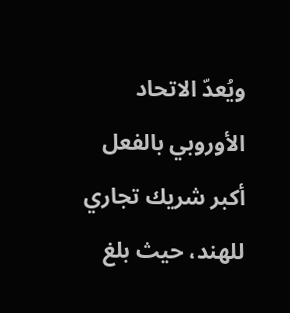ويُعدّ الاتحاد الأوروبي بالفعل أكبر شريك تجاري للهند، حيث بلغ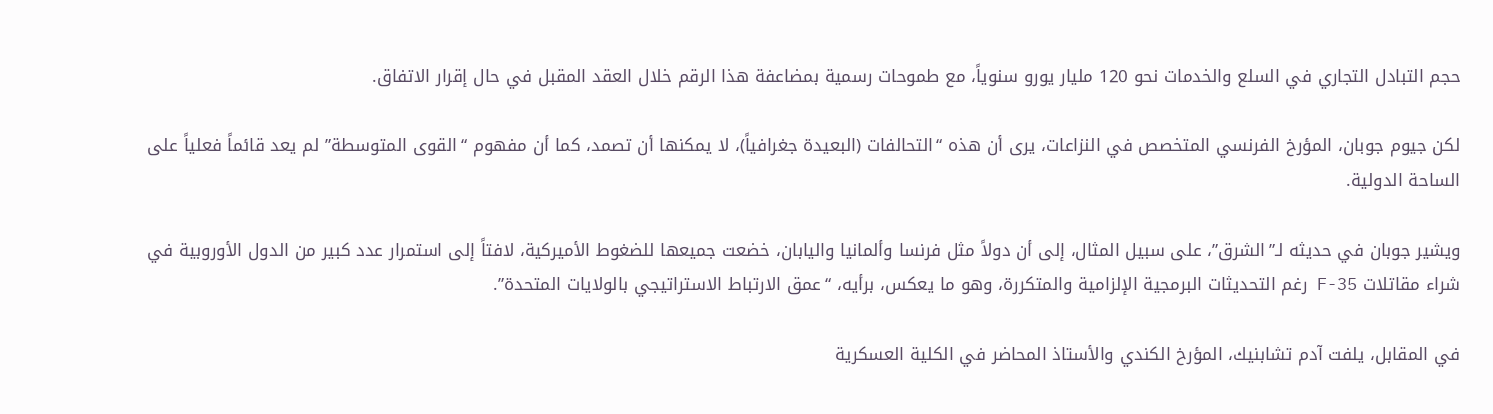حجم التبادل التجاري في السلع والخدمات نحو 120 مليار يورو سنوياً، مع طموحات رسمية بمضاعفة هذا الرقم خلال العقد المقبل في حال إقرار الاتفاق.

لكن جيوم جوبان، المؤرخ الفرنسي المتخصص في النزاعات، يرى أن هذه “التحالفات (البعيدة جغرافياً)، لا يمكنها أن تصمد، كما أن مفهوم “القوى المتوسطة” لم يعد قائماً فعلياً على الساحة الدولية.

ويشير جوبان في حديثه لـ”الشرق”، على سبيل المثال، إلى أن دولاً مثل فرنسا وألمانيا واليابان، خضعت جميعها للضغوط الأميركية، لافتاً إلى استمرار عدد كبير من الدول الأوروبية في شراء مقاتلات F-35 رغم التحديثات البرمجية الإلزامية والمتكررة، وهو ما يعكس، برأيه، “عمق الارتباط الاستراتيجي بالولايات المتحدة”.

في المقابل، يلفت آدم تشابنيك، المؤرخ الكندي والأستاذ المحاضر في الكلية العسكرية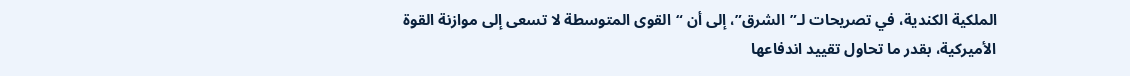الملكية الكندية، في تصريحات لـ”الشرق”، إلى أن “القوى المتوسطة لا تسعى إلى موازنة القوة الأميركية، بقدر ما تحاول تقييد اندفاعها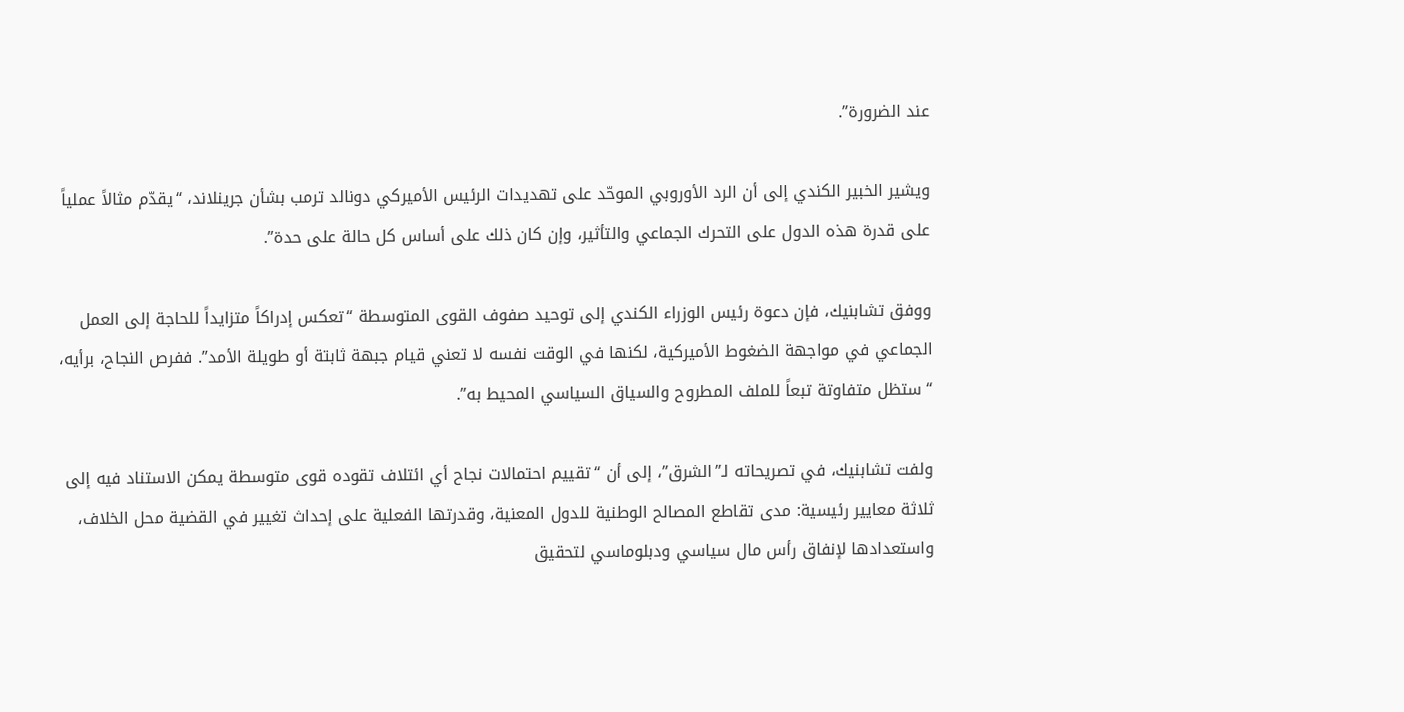عند الضرورة”.

ويشير الخبير الكندي إلى أن الرد الأوروبي الموحّد على تهديدات الرئيس الأميركي دونالد ترمب بشأن جرينلاند، “يقدّم مثالاً عملياً على قدرة هذه الدول على التحرك الجماعي والتأثير، وإن كان ذلك على أساس كل حالة على حدة”.

ووفق تشابنيك، فإن دعوة رئيس الوزراء الكندي إلى توحيد صفوف القوى المتوسطة “تعكس إدراكاً متزايداً للحاجة إلى العمل الجماعي في مواجهة الضغوط الأميركية، لكنها في الوقت نفسه لا تعني قيام جبهة ثابتة أو طويلة الأمد”. ففرص النجاح، برأيه، “ستظل متفاوتة تبعاً للملف المطروح والسياق السياسي المحيط به”.

ولفت تشابنيك، في تصريحاته لـ”الشرق”، إلى أن “تقييم احتمالات نجاح أي ائتلاف تقوده قوى متوسطة يمكن الاستناد فيه إلى ثلاثة معايير رئيسية: مدى تقاطع المصالح الوطنية للدول المعنية، وقدرتها الفعلية على إحداث تغيير في القضية محل الخلاف، واستعدادها لإنفاق رأس مال سياسي ودبلوماسي لتحقيق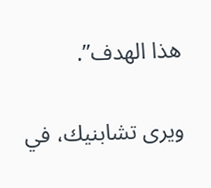هذا الهدف”.

ويرى تشابنيك، في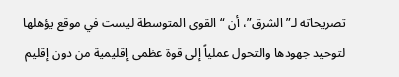تصريحاته لـ”الشرق”، أن “القوى المتوسطة ليست في موقع يؤهلها لتوحيد جهودها والتحول عملياً إلى قوة عظمى إقليمية من دون إقليم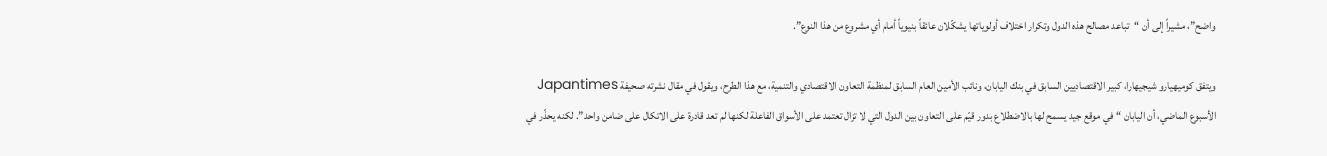واضح”، مشيراً إلى أن “تباعد مصالح هذه الدول وتكرار اختلاف أولوياتها يشكّلان عائقاً بنيوياً أمام أي مشروع من هذا النوع”.

ويتفق كوميهيارو شيجيهارا، كبير الاقتصاديين السابق في بنك اليابان، ونائب الأمين العام السابق لمنظمة التعاون الاقتصادي والتنمية، مع هذا الطرح، ويقول في مقال نشرته صحيفة Japantimes الأسبوع الماضي، أن اليابان “في موقع جيد يسمح لها بالاضطلاع بدور قيّم على التعاون بين الدول التي لا تزال تعتمد على الأسواق الفاعلة لكنها لم تعد قادرة على الاتكال على ضامن واحد”. لكنه يحذّر في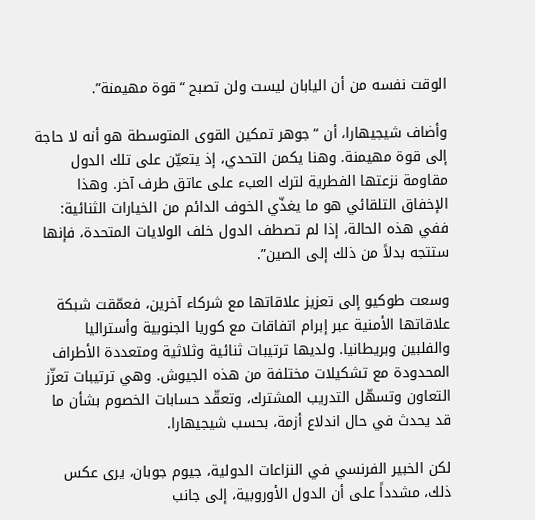الوقت نفسه من أن اليابان ليست ولن تصبح “قوة مهيمنة”.

وأضاف شيجيهارا، أن “جوهر تمكين القوى المتوسطة هو أنه لا حاجة إلى قوة مهيمنة. وهنا يكمن التحدي، إذ يتعيّن على تلك الدول مقاومة نزعتها الفطرية لترك العبء على عاتق طرف آخر. وهذا الإخفاق التلقائي هو ما يغذّي الخوف الدائم من الخيارات الثنائية: ففي هذه الحالة، إذا لم تصطف الدول خلف الولايات المتحدة، فإنها ستتجه بدلاً من ذلك إلى الصين”.

وسعت طوكيو إلى تعزيز علاقاتها مع شركاء آخرين، فعمّقت شبكة علاقاتها الأمنية عبر إبرام اتفاقات مع كوريا الجنوبية وأستراليا والفلبين وبريطانيا. ولديها ترتيبات ثنائية وثلاثية ومتعددة الأطراف المحدودة مع تشكيلات مختلفة من هذه الجيوش. وهي ترتيبات تعزّز التعاون وتسهّل التدريب المشترك، وتعقّد حسابات الخصوم بشأن ما قد يحدث في حال اندلاع أزمة، بحسب شيجيهارا.

لكن الخبير الفرنسي في النزاعات الدولية، جيوم جوبان، يرى عكس ذلك، مشدداً على أن الدول الأوروبية، إلى جانب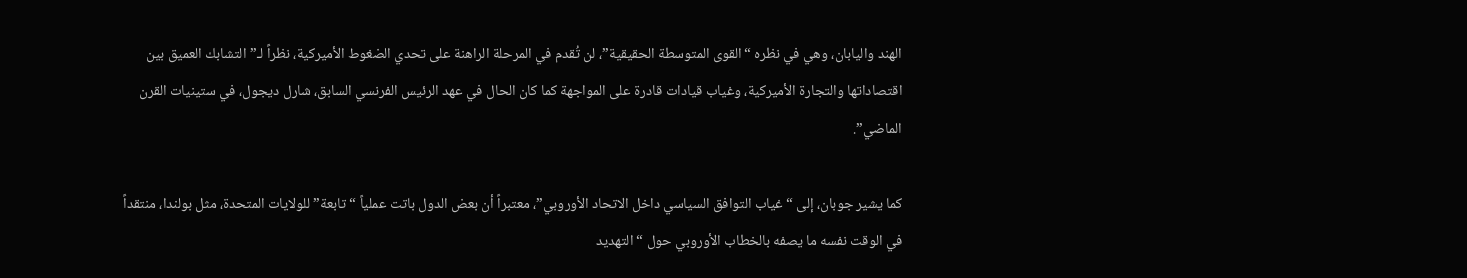الهند واليابان، وهي في نظره “القوى المتوسطة الحقيقية”، لن تُقدم في المرحلة الراهنة على تحدي الضغوط الأميركية، نظراً لـ”التشابك العميق بين اقتصاداتها والتجارة الأميركية، وغياب قيادات قادرة على المواجهة كما كان الحال في عهد الرئيس الفرنسي السابق، شارل ديجول، في ستينيات القرن الماضي”.

كما يشير جوبان، إلى “غياب التوافق السياسي داخل الاتحاد الأوروبي”، معتبراً أن بعض الدول باتت عملياً “تابعة” للولايات المتحدة، مثل بولندا، منتقداً في الوقت نفسه ما يصفه بالخطاب الأوروبي حول “التهديد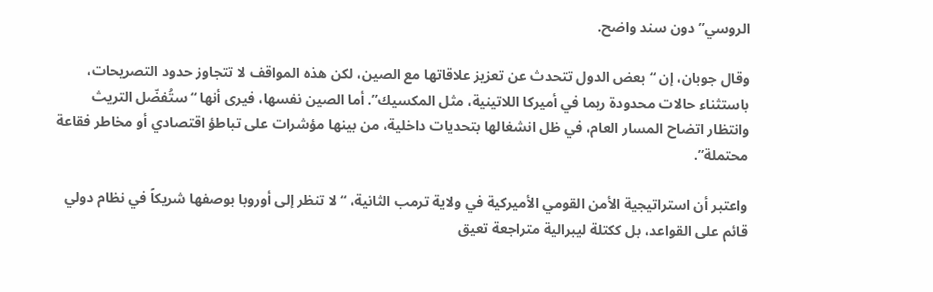الروسي” دون سند واضح.

وقال جوبان، إن “بعض الدول تتحدث عن تعزيز علاقاتها مع الصين، لكن هذه المواقف لا تتجاوز حدود التصريحات، باستثناء حالات محدودة ربما في أميركا اللاتينية، مثل المكسيك”. أما الصين نفسها، فيرى أنها “ستُفضّل التريث وانتظار اتضاح المسار العام، في ظل انشغالها بتحديات داخلية، من بينها مؤشرات على تباطؤ اقتصادي أو مخاطر فقاعة محتملة”.

واعتبر أن استراتيجية الأمن القومي الأميركية في ولاية ترمب الثانية، “لا تنظر إلى أوروبا بوصفها شريكاً في نظام دولي قائم على القواعد، بل ككتلة ليبرالية متراجعة تعيق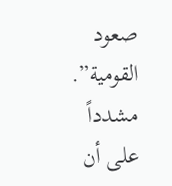صعود القومية”. مشدداً على أن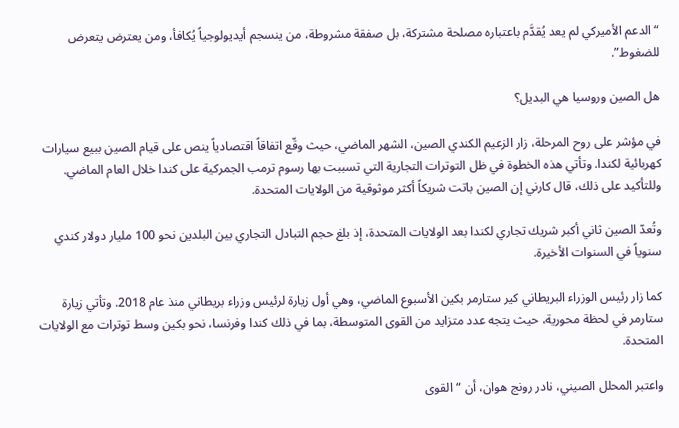“الدعم الأميركي لم يعد يُقدَّم باعتباره مصلحة مشتركة، بل صفقة مشروطة، من ينسجم أيديولوجياً يُكافأ، ومن يعترض يتعرض للضغوط”.

هل الصين وروسيا هي البديل؟

في مؤشر على روح المرحلة، زار الزعيم الكندي الصين، الشهر الماضي، حيث وقّع اتفاقاً اقتصادياً ينص على قيام الصين ببيع سيارات كهربائية لكندا. وتأتي هذه الخطوة في ظل التوترات التجارية التي تسببت بها رسوم ترمب الجمركية على كندا خلال العام الماضي. وللتأكيد على ذلك، قال كارني إن الصين باتت شريكاً أكثر موثوقية من الولايات المتحدة.

وتُعدّ الصين ثاني أكبر شريك تجاري لكندا بعد الولايات المتحدة، إذ بلغ حجم التبادل التجاري بين البلدين نحو 100 مليار دولار كندي سنوياً في السنوات الأخيرة.

كما زار رئيس الوزراء البريطاني كير ستارمر بكين الأسبوع الماضي، وهي أول زيارة لرئيس وزراء بريطاني منذ عام 2018. وتأتي زيارة ستارمر في لحظة محورية، حيث يتجه عدد متزايد من القوى المتوسطة، بما في ذلك كندا وفرنسا، نحو بكين وسط توترات مع الولايات المتحدة.

واعتبر المحلل الصيني، نادر رونج هوان، أن “القوى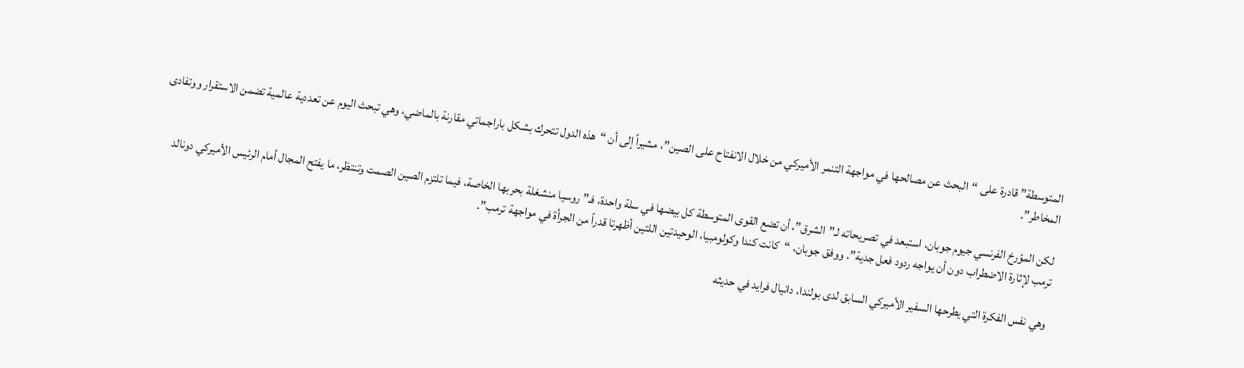المتوسطة” قادرة على “البحث عن مصالحها في مواجهة التنمر الأميركي من خلال الانفتاح على الصين”، مشيراً إلى أن “هذه الدول تتحرك بشكل باراجماتي مقارنة بالماضي، وهي تبحث اليوم عن تعددية عالمية تضمن الاستقرار ووتفادى المخاطر”.

لكن المؤرخ الفرنسي جيوم جوبان، استبعد في تصريحاته لـ”الشرق”، أن تضع القوى المتوسطة كل بيضها في سلة واحدة، فـ”روسيا منشغلة بحربها الخاصة، فيما تلتزم الصين الصمت وتنتظر، ما يفتح المجال أمام الرئيس الأميركي دونالد ترمب لإثارة الاضطراب دون أن يواجه ردود فعل جدية”. ووفق جوبان، “كانت كندا وكولومبيا، الوحيدتين اللتين أظهرتا قدراً من الجرأة في مواجهة ترمب”.

وهي نفس الفكرة التي يطرحها السفير الأميركي السابق لدى بولندا، دانيال فرايد في حديثه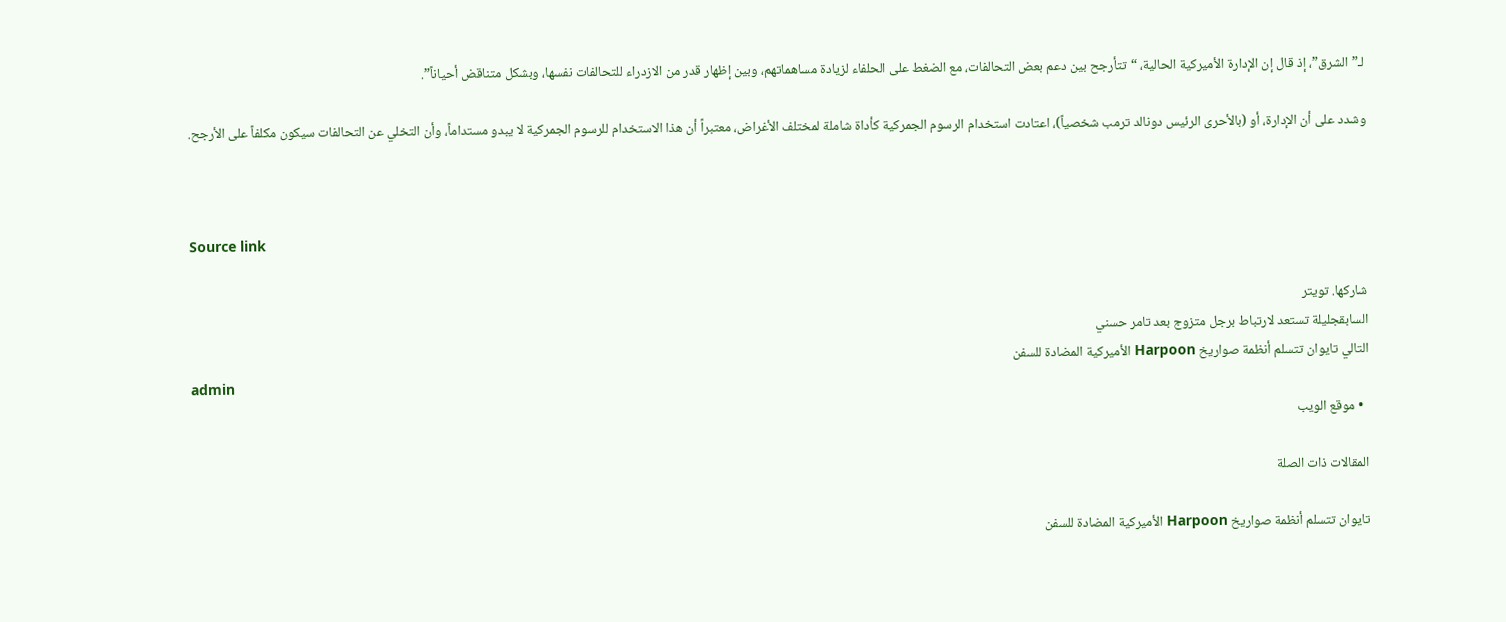لـ”الشرق”، إذ قال إن الإدارة الأميركية الحالية، “تتأرجح بين دعم بعض التحالفات، مع الضغط على الحلفاء لزيادة مساهماتهم، وبين إظهار قدر من الازدراء للتحالفات نفسها، وبشكل متناقض أحياناً”.

وشدد على أن الإدارة، أو (بالأحرى الرئيس دونالد ترمب شخصياً)، اعتادت استخدام الرسوم الجمركية كأداة شاملة لمختلف الأغراض، معتبراً أن هذا الاستخدام للرسوم الجمركية لا يبدو مستداماً، وأن التخلي عن التحالفات سيكون مكلفاً على الأرجح.



Source link

شاركها. تويتر
السابقجليلة تستعد لارتباط برجل متزوج بعد تامر حسني
التالي تايوان تتسلم أنظمة صواريخ Harpoon الأميركية المضادة للسفن
admin
  • موقع الويب

المقالات ذات الصلة

تايوان تتسلم أنظمة صواريخ Harpoon الأميركية المضادة للسفن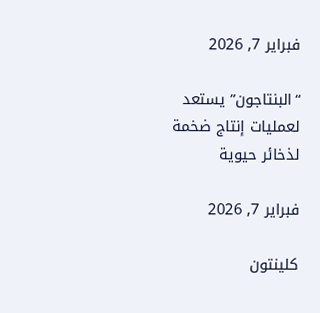فبراير 7, 2026

“البنتاجون” يستعد لعمليات إنتاج ضخمة لذخائر حيوية

فبراير 7, 2026

كلينتون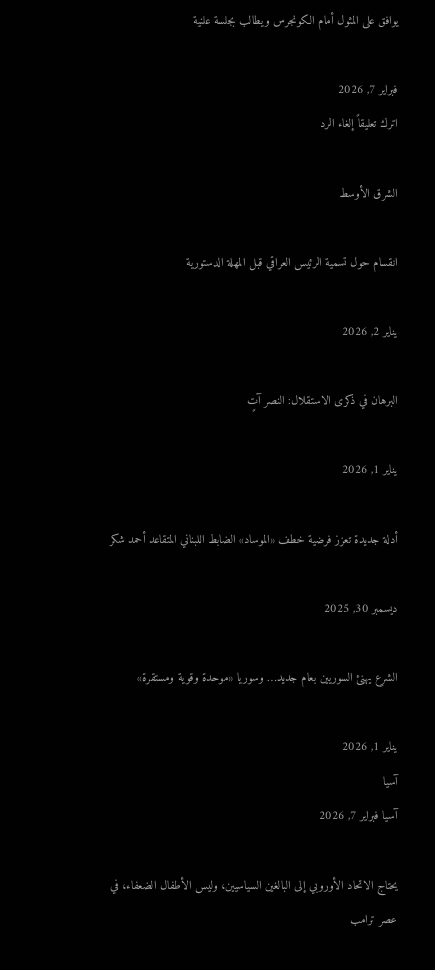يوافق على المثول أمام الكونجرس ويطالب بجلسة علنية

فبراير 7, 2026
اترك تعليقاً إلغاء الرد

الشرق الأوسط

انقسام حول تسمية الرئيس العراقي قبل المهلة الدستورية

يناير 2, 2026

البرهان في ذكرى الاستقلال: النصر آتٍ

يناير 1, 2026

أدلة جديدة تعزز فرضية خطف «الموساد» الضابط اللبناني المتقاعد أحمد شكر

ديسمبر 30, 2025

الشرع يهنئ السوريين بعام جديد… وسوريا «موحدة وقوية ومستقرة»

يناير 1, 2026
آسيا
آسيا فبراير 7, 2026

يحتاج الاتحاد الأوروبي إلى البالغين السياسيين، وليس الأطفال الضعفاء، في عصر ترامب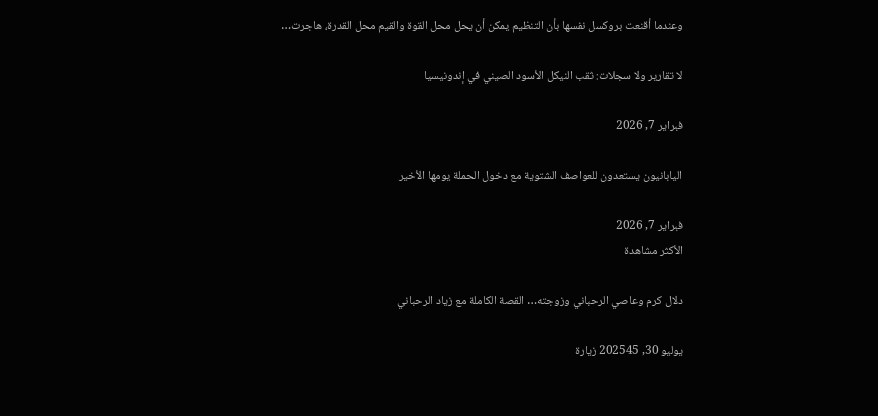وعندما أقنعت بروكسل نفسها بأن التنظيم يمكن أن يحل محل القوة والقيم محل القدرة، هاجرت…

لا تقارير ولا سجلات: ثقب النيكل الأسود الصيني في إندونيسيا

فبراير 7, 2026

اليابانيون يستعدون للعواصف الشتوية مع دخول الحملة يومها الأخير

فبراير 7, 2026
الأكثر مشاهدة

دلال كرم وعاصي الرحباني وزوجته… القصة الكاملة مع زياد الرحباني

يوليو 30, 202545 زيارة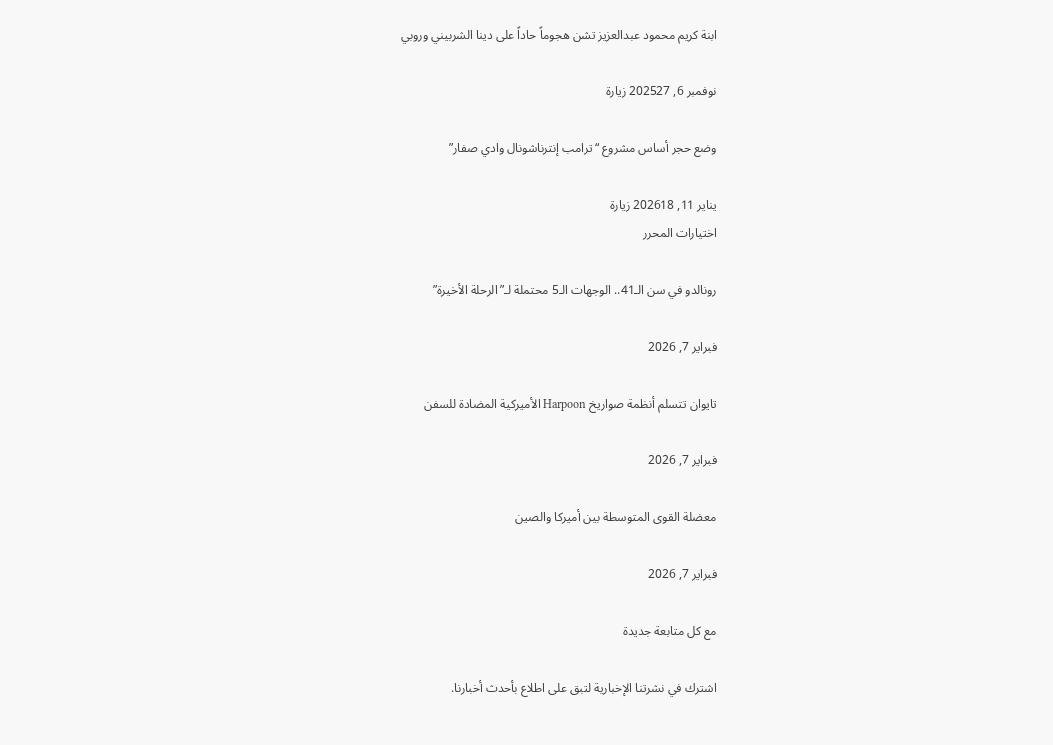ابنة كريم محمود عبدالعزيز تشن هجوماً حاداً على دينا الشربيني وروبي

نوفمبر 6, 202527 زيارة

وضع حجر أساس مشروع “ترامب إنترناشونال وادي صفار”

يناير 11, 202618 زيارة
اختيارات المحرر

رونالدو في سن الـ41.. الوجهات الـ5 محتملة لـ”الرحلة الأخيرة”

فبراير 7, 2026

تايوان تتسلم أنظمة صواريخ Harpoon الأميركية المضادة للسفن

فبراير 7, 2026

معضلة القوى المتوسطة بين أميركا والصين

فبراير 7, 2026

مع كل متابعة جديدة

اشترك في نشرتنا الإخبارية لتبق على اطلاع بأحدث أخبارنا.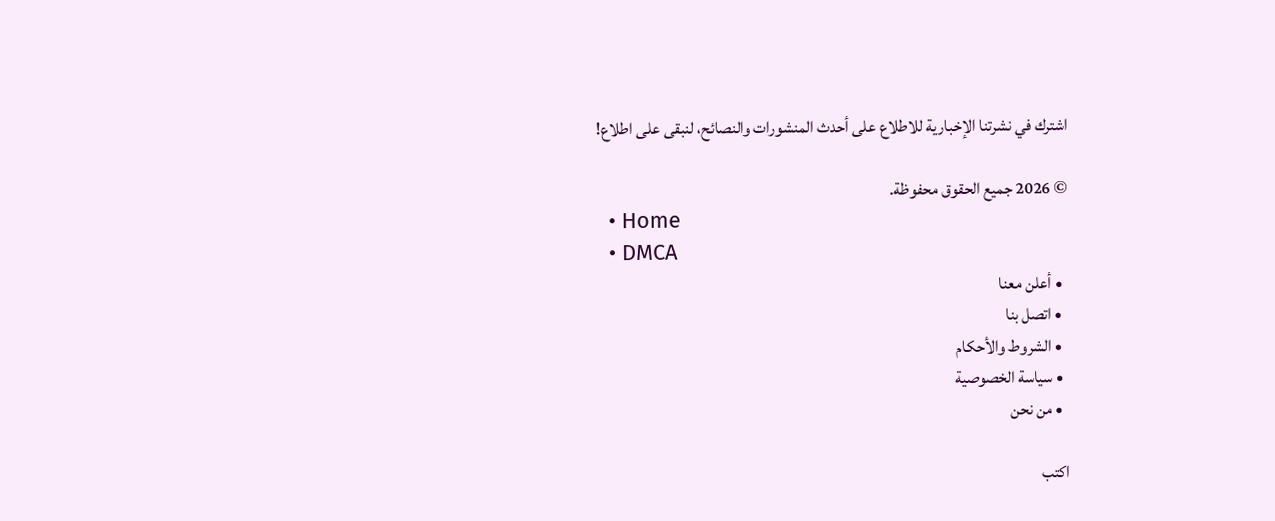اشترك في نشرتنا الإخبارية للاطلاع على أحدث المنشورات والنصائح، لنبقى على اطلاع!

© 2026 جميع الحقوق محفوظة.
  • Home
  • DMCA
  • أعلن معنا
  • اتصل بنا
  • الشروط والأحكام
  • سياسة الخصوصية
  • من نحن

اكتب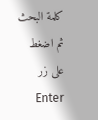كلمة البحث ثم اضغط على زر Enter